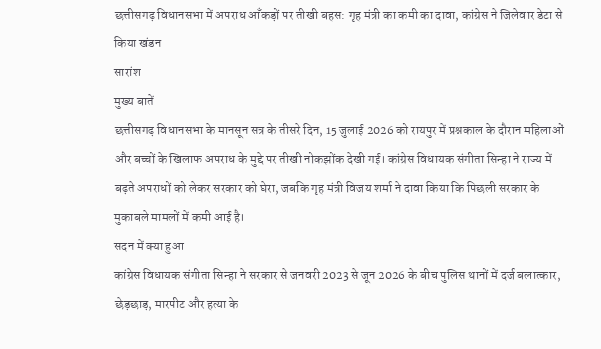छत्तीसगढ़ विधानसभा में अपराध आँकड़ों पर तीखी बहस: गृह मंत्री का कमी का दावा, कांग्रेस ने जिलेवार डेटा से किया खंडन
सारांश
मुख्य बातें
छत्तीसगढ़ विधानसभा के मानसून सत्र के तीसरे दिन, 15 जुलाई 2026 को रायपुर में प्रश्नकाल के दौरान महिलाओं और बच्चों के खिलाफ अपराध के मुद्दे पर तीखी नोकझोंक देखी गई। कांग्रेस विधायक संगीता सिन्हा ने राज्य में बढ़ते अपराधों को लेकर सरकार को घेरा, जबकि गृह मंत्री विजय शर्मा ने दावा किया कि पिछली सरकार के मुकाबले मामलों में कमी आई है।
सदन में क्या हुआ
कांग्रेस विधायक संगीता सिन्हा ने सरकार से जनवरी 2023 से जून 2026 के बीच पुलिस थानों में दर्ज बलात्कार, छेड़छाड़, मारपीट और हत्या के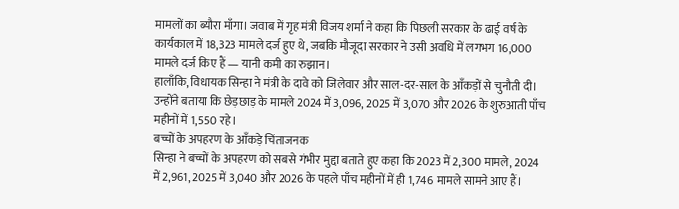मामलों का ब्यौरा माँगा। जवाब में गृह मंत्री विजय शर्मा ने कहा कि पिछली सरकार के ढाई वर्ष के कार्यकाल में 18,323 मामले दर्ज हुए थे, जबकि मौजूदा सरकार ने उसी अवधि में लगभग 16,000 मामले दर्ज किए हैं — यानी कमी का रुझान।
हालाँकि, विधायक सिन्हा ने मंत्री के दावे को जिलेवार और साल-दर-साल के आँकड़ों से चुनौती दी। उन्होंने बताया कि छेड़छाड़ के मामले 2024 में 3,096, 2025 में 3,070 और 2026 के शुरुआती पाँच महीनों में 1,550 रहे।
बच्चों के अपहरण के आँकड़े चिंताजनक
सिन्हा ने बच्चों के अपहरण को सबसे गंभीर मुद्दा बताते हुए कहा कि 2023 में 2,300 मामले, 2024 में 2,961, 2025 में 3,040 और 2026 के पहले पाँच महीनों में ही 1,746 मामले सामने आए हैं।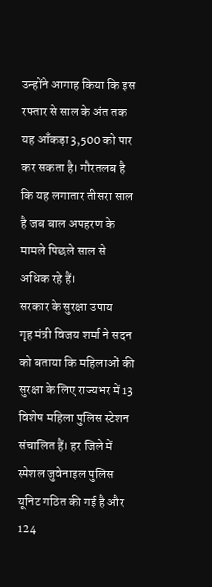उन्होंने आगाह किया कि इस रफ्तार से साल के अंत तक यह आँकड़ा 3,500 को पार कर सकता है। गौरतलब है कि यह लगातार तीसरा साल है जब बाल अपहरण के मामले पिछले साल से अधिक रहे हैं।
सरकार के सुरक्षा उपाय
गृह मंत्री विजय शर्मा ने सदन को बताया कि महिलाओं की सुरक्षा के लिए राज्यभर में 13 विशेष महिला पुलिस स्टेशन संचालित हैं। हर जिले में स्पेशल जुवेनाइल पुलिस यूनिट गठित की गई है और 124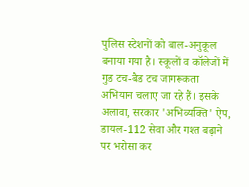पुलिस स्टेशनों को बाल-अनुकूल बनाया गया है। स्कूलों व कॉलेजों में गुड टच-बैड टच जागरूकता अभियान चलाए जा रहे हैं। इसके अलावा, सरकार 'अभिव्यक्ति' ऐप, डायल-112 सेवा और गश्त बढ़ाने पर भरोसा कर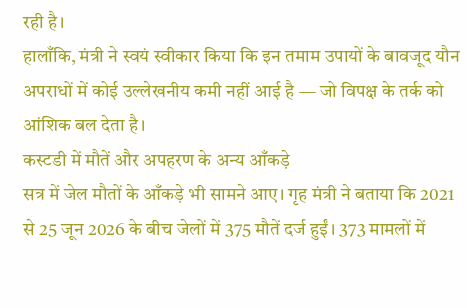रही है।
हालाँकि, मंत्री ने स्वयं स्वीकार किया कि इन तमाम उपायों के बावजूद यौन अपराधों में कोई उल्लेखनीय कमी नहीं आई है — जो विपक्ष के तर्क को आंशिक बल देता है।
कस्टडी में मौतें और अपहरण के अन्य आँकड़े
सत्र में जेल मौतों के आँकड़े भी सामने आए। गृह मंत्री ने बताया कि 2021 से 25 जून 2026 के बीच जेलों में 375 मौतें दर्ज हुईं। 373 मामलों में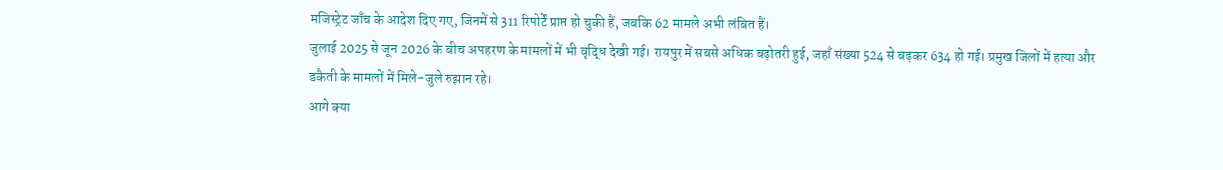मजिस्ट्रेट जाँच के आदेश दिए गए, जिनमें से 311 रिपोर्टें प्राप्त हो चुकी हैं, जबकि 62 मामले अभी लंबित हैं।
जुलाई 2025 से जून 2026 के बीच अपहरण के मामलों में भी वृद्धि देखी गई। रायपुर में सबसे अधिक बढ़ोतरी हुई, जहाँ संख्या 524 से बढ़कर 634 हो गई। प्रमुख जिलों में हत्या और डकैती के मामलों में मिले-जुले रुझान रहे।
आगे क्या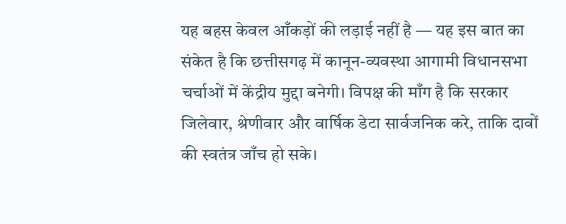यह बहस केवल आँकड़ों की लड़ाई नहीं है — यह इस बात का संकेत है कि छत्तीसगढ़ में कानून-व्यवस्था आगामी विधानसभा चर्चाओं में केंद्रीय मुद्दा बनेगी। विपक्ष की माँग है कि सरकार जिलेवार, श्रेणीवार और वार्षिक डेटा सार्वजनिक करे, ताकि दावों की स्वतंत्र जाँच हो सके।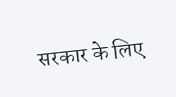सरकार के लिए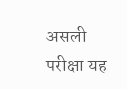असली परीक्षा यह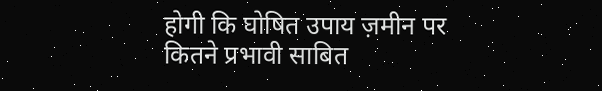होगी कि घोषित उपाय ज़मीन पर कितने प्रभावी साबित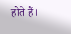होते हैं।